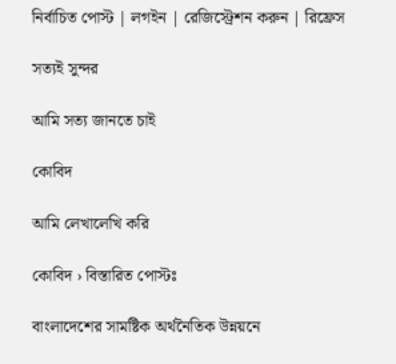নির্বাচিত পোস্ট | লগইন | রেজিস্ট্রেশন করুন | রিফ্রেস

সত্যই সুন্দর

আমি সত্য জানতে চাই

কোবিদ

আমি লেখালেখি করি

কোবিদ › বিস্তারিত পোস্টঃ

বাংলাদেশের সামষ্টিক অর্থনৈতিক উন্নয়নে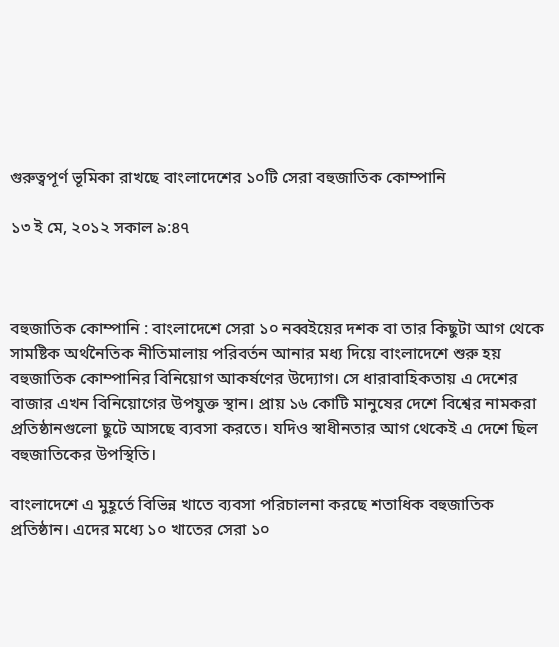গুরুত্বপূর্ণ ভূমিকা রাখছে বাংলাদেশের ১০টি সেরা বহুজাতিক কোম্পানি

১৩ ই মে, ২০১২ সকাল ৯:৪৭



বহুজাতিক কোম্পানি : বাংলাদেশে সেরা ১০ নব্বইয়ের দশক বা তার কিছুটা আগ থেকে সামষ্টিক অর্থনৈতিক নীতিমালায় পরিবর্তন আনার মধ্য দিয়ে বাংলাদেশে শুরু হয় বহুজাতিক কোম্পানির বিনিয়োগ আকর্ষণের উদ্যোগ। সে ধারাবাহিকতায় এ দেশের বাজার এখন বিনিয়োগের উপযুক্ত স্থান। প্রায় ১৬ কোটি মানুষের দেশে বিশ্বের নামকরা প্রতিষ্ঠানগুলো ছুটে আসছে ব্যবসা করতে। যদিও স্বাধীনতার আগ থেকেই এ দেশে ছিল বহুজাতিকের উপস্থিতি।

বাংলাদেশে এ মুহূর্তে বিভিন্ন খাতে ব্যবসা পরিচালনা করছে শতাধিক বহুজাতিক প্রতিষ্ঠান। এদের মধ্যে ১০ খাতের সেরা ১০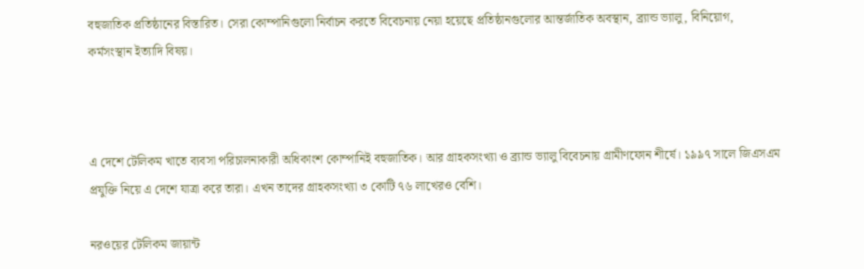বহুজাতিক প্রতিষ্ঠানের বিস্তারিত। সেরা কোম্পানিগুলো নির্বাচন করতে বিবেচনায় নেয়া হয়েছে প্রতিষ্ঠানগুলোর আন্তর্জাতিক অবস্থান, ব্র্যান্ড ভ্যালু, বিনিয়োগ, কর্মসংস্থান ইত্যাদি বিষয়।



এ দেশে টেলিকম খাতে ব্যবসা পরিচালনাকারী অধিকাংশ কোম্পানিই বহুজাতিক। আর গ্রাহকসংখ্যা ও ব্র্যান্ড ভ্যালু বিবেচনায় গ্রামীণফোন শীর্ষে। ১৯৯৭ সালে জিএসএম প্রযুক্তি নিয়ে এ দেশে যাত্রা করে তারা। এখন তাদের গ্রাহকসংখ্যা ৩ কোটি ৭৬ লাখেরও বেশি।

নরওয়ের টেলিকম জায়ান্ট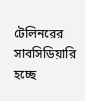টেলিনরের সাবসিডিয়ারি হচ্ছে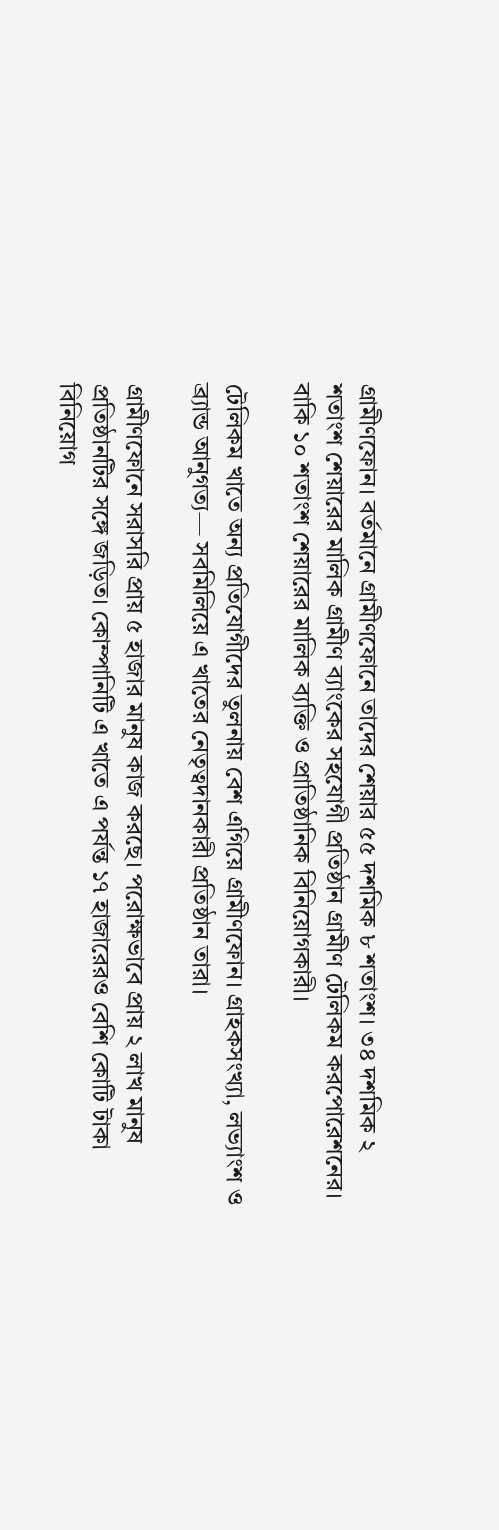গ্রামীণফোন। বর্তমানে গ্রামীণফোনে তাদের শেয়ার ৫৫ দশমিক ৮ শতাংশ। ৩৪ দশমিক ২ শতাংশ শেয়ারের মালিক গ্রামীণ ব্যাংকের সহযোগী প্রতিষ্ঠান গ্রামীণ টেলিকম করপোরেশনের। বাকি ১০ শতাংশ শেয়ারের মালিক ব্যক্তি ও প্রাতিষ্ঠানিক বিনিয়োগকারী।

টেলিকম খাতে অন্য প্রতিযোগীদের তুলনায় বেশ এগিয়ে গ্রামীণফোন। গ্রাহকসংখ্যা, লভ্যাংশ ও ব্র্যান্ড আনুগত্য— সবমিলিয়ে এ খাতের নেতৃত্বদানকারী প্রতিষ্ঠান তারা।

গ্রামীণফোনে সরাসরি প্রায় ৫ হাজার মানুষ কাজ করছে। পরোক্ষভাবে প্রায় ২ লাখ মানুষ প্রতিষ্ঠানটির সঙ্গে জড়িত। কোম্পানিটি এ খাতে এ পর্যন্ত ১৭ হাজারেরও বেশি কোটি টাকা বিনিয়োগ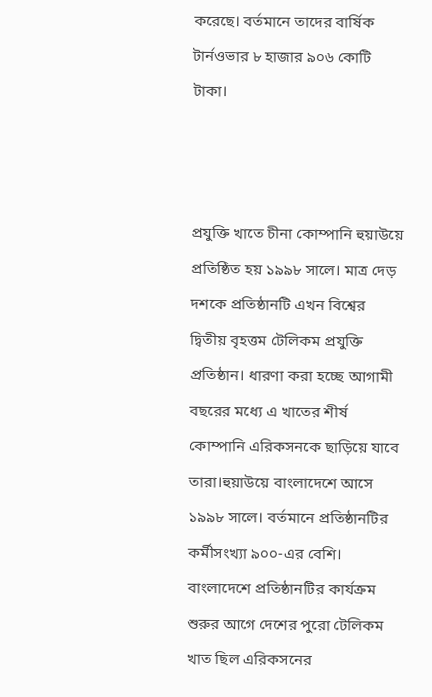করেছে। বর্তমানে তাদের বার্ষিক টার্নওভার ৮ হাজার ৯০৬ কোটি টাকা।



প্রযুক্তি খাতে চীনা কোম্পানি হুয়াউয়ে প্রতিষ্ঠিত হয় ১৯৯৮ সালে। মাত্র দেড় দশকে প্রতিষ্ঠানটি এখন বিশ্বের দ্বিতীয় বৃহত্তম টেলিকম প্রযুক্তি প্রতিষ্ঠান। ধারণা করা হচ্ছে আগামী বছরের মধ্যে এ খাতের শীর্ষ কোম্পানি এরিকসনকে ছাড়িয়ে যাবে তারা।হুয়াউয়ে বাংলাদেশে আসে ১৯৯৮ সালে। বর্তমানে প্রতিষ্ঠানটির কর্মীসংখ্যা ৯০০-এর বেশি। বাংলাদেশে প্রতিষ্ঠানটির কার্যক্রম শুরুর আগে দেশের পুরো টেলিকম খাত ছিল এরিকসনের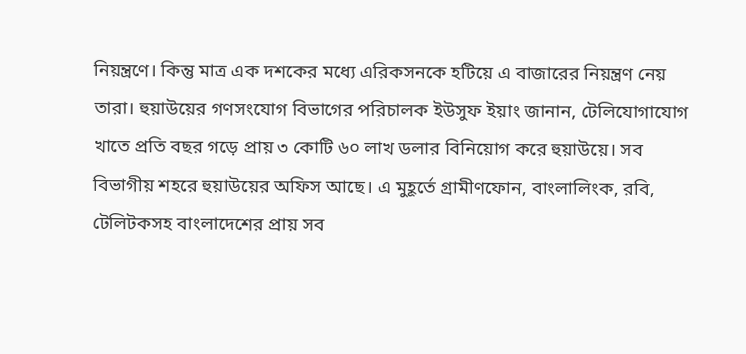নিয়ন্ত্রণে। কিন্তু মাত্র এক দশকের মধ্যে এরিকসনকে হটিয়ে এ বাজারের নিয়ন্ত্রণ নেয় তারা। হুয়াউয়ের গণসংযোগ বিভাগের পরিচালক ইউসুফ ইয়াং জানান, টেলিযোগাযোগ খাতে প্রতি বছর গড়ে প্রায় ৩ কোটি ৬০ লাখ ডলার বিনিয়োগ করে হুয়াউয়ে। সব বিভাগীয় শহরে হুয়াউয়ের অফিস আছে। এ মুহূর্তে গ্রামীণফোন, বাংলালিংক, রবি, টেলিটকসহ বাংলাদেশের প্রায় সব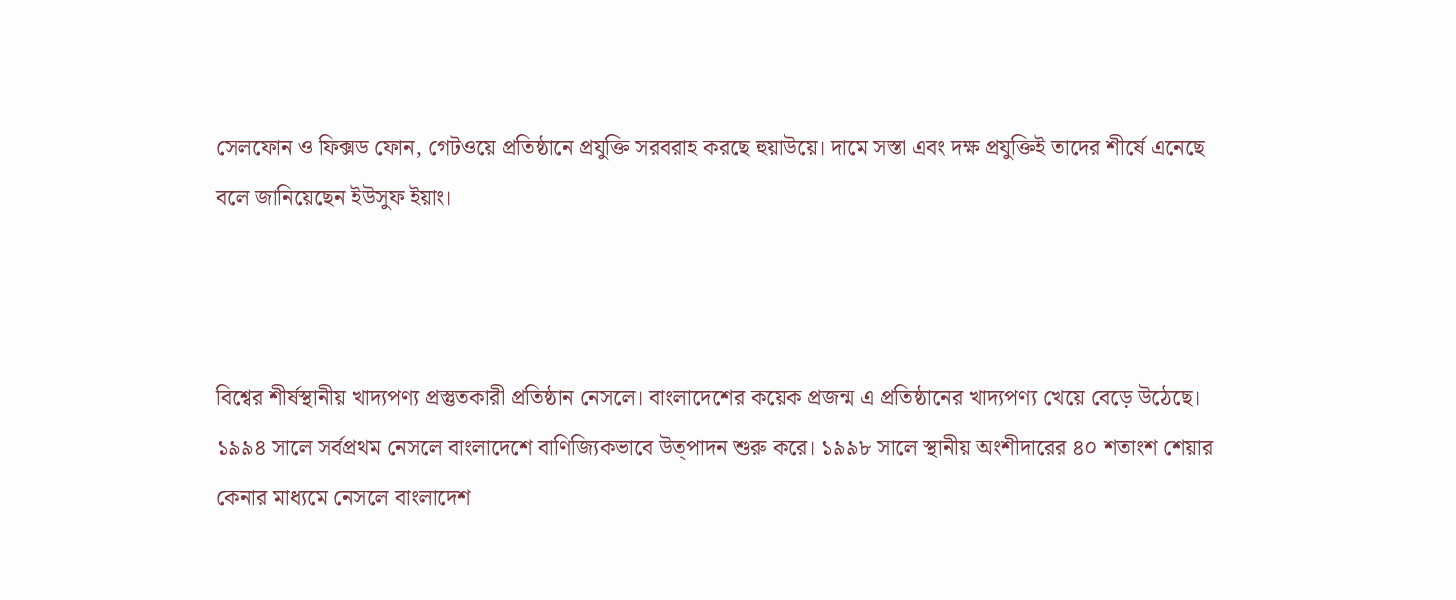সেলফোন ও ফিক্সড ফোন, গেটওয়ে প্রতিষ্ঠানে প্রযুক্তি সরবরাহ করছে হুয়াউয়ে। দামে সস্তা এবং দক্ষ প্রযুক্তিই তাদের শীর্ষে এনেছে বলে জানিয়েছেন ইউসুফ ইয়াং।



বিশ্বের শীর্ষস্থানীয় খাদ্যপণ্য প্রস্তুতকারী প্রতিষ্ঠান নেসলে। বাংলাদেশের কয়েক প্রজন্ম এ প্রতিষ্ঠানের খাদ্যপণ্য খেয়ে বেড়ে উঠেছে। ১৯৯৪ সালে সর্বপ্রথম নেসলে বাংলাদেশে বাণিজ্যিকভাবে উত্পাদন শুরু করে। ১৯৯৮ সালে স্থানীয় অংশীদারের ৪০ শতাংশ শেয়ার কেনার মাধ্যমে নেসলে বাংলাদেশ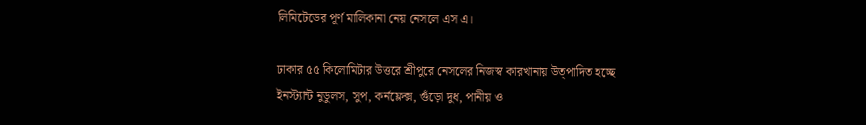লিমিটেডের পূর্ণ মালিকানা নেয় নেসলে এস এ।

ঢাকার ৫৫ কিলোমিটার উত্তরে শ্রীপুরে নেসলের নিজস্ব কারখানায় উত্পাদিত হচ্ছে ইনস্ট্যান্ট নুডুলস, সুপ, কর্নফ্লেক্স, গুঁড়ো দুধ, পানীয় ও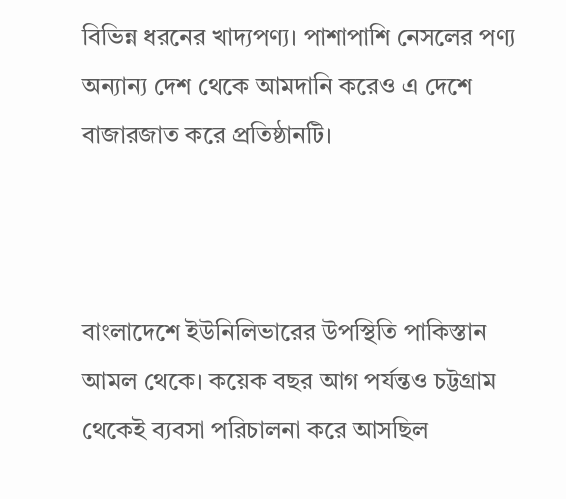বিভিন্ন ধরনের খাদ্যপণ্য। পাশাপাশি নেসলের পণ্য অন্যান্য দেশ থেকে আমদানি করেও এ দেশে বাজারজাত করে প্রতিষ্ঠানটি।



বাংলাদেশে ইউনিলিভারের উপস্থিতি পাকিস্তান আমল থেকে। কয়েক বছর আগ পর্যন্তও চট্টগ্রাম থেকেই ব্যবসা পরিচালনা করে আসছিল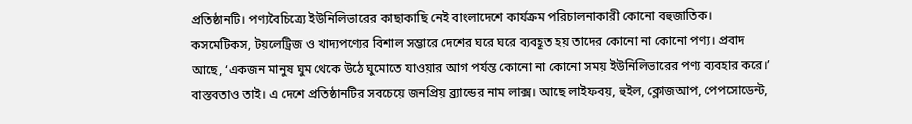প্রতিষ্ঠানটি। পণ্যবৈচিত্র্যে ইউনিলিভারের কাছাকাছি নেই বাংলাদেশে কার্যক্রম পরিচালনাকারী কোনো বহুজাতিক। কসমেটিকস, টয়লেট্রিজ ও খাদ্যপণ্যের বিশাল সম্ভারে দেশের ঘরে ঘরে ব্যবহূত হয় তাদের কোনো না কোনো পণ্য। প্রবাদ আছে, ‘একজন মানুষ ঘুম থেকে উঠে ঘুমোতে যাওয়ার আগ পর্যন্ত কোনো না কোনো সময় ইউনিলিভারের পণ্য ব্যবহার করে।’ বাস্তবতাও তাই। এ দেশে প্রতিষ্ঠানটির সবচেয়ে জনপ্রিয় ব্র্যান্ডের নাম লাক্স। আছে লাইফবয়, হুইল, ক্লোজআপ, পেপসোডেন্ট,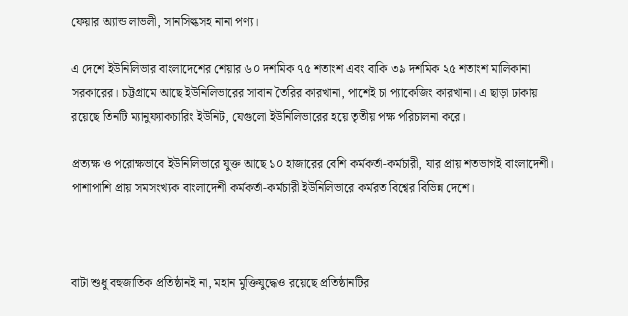ফেয়ার অ্যান্ড লাভলী, সানসিল্কসহ নানা পণ্য।

এ দেশে ইউনিলিভার বাংলাদেশের শেয়ার ৬০ দশমিক ৭৫ শতাংশ এবং বাকি ৩৯ দশমিক ২৫ শতাংশ মালিকানা সরকারের। চট্টগ্রামে আছে ইউনিলিভারের সাবান তৈরির কারখানা, পাশেই চা প্যাকেজিং কারখানা। এ ছাড়া ঢাকায় রয়েছে তিনটি ম্যানুফ্যাকচারিং ইউনিট, যেগুলো ইউনিলিভারের হয়ে তৃতীয় পক্ষ পরিচালনা করে।

প্রত্যক্ষ ও পরোক্ষভাবে ইউনিলিভারে যুক্ত আছে ১০ হাজারের বেশি কর্মকর্তা-কর্মচারী, যার প্রায় শতভাগই বাংলাদেশী। পাশাপাশি প্রায় সমসংখ্যক বাংলাদেশী কর্মকর্তা-কর্মচারী ইউনিলিভারে কর্মরত বিশ্বের বিভিন্ন দেশে।



বাটা শুধু বহুজাতিক প্রতিষ্ঠানই না, মহান মুক্তিযুদ্ধেও রয়েছে প্রতিষ্ঠানটির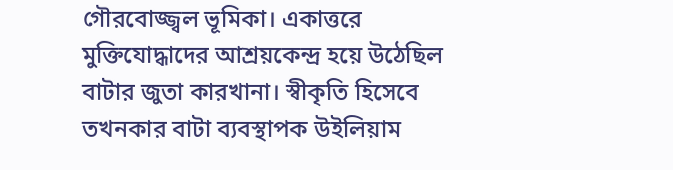গৌরবোজ্জ্বল ভূমিকা। একাত্তরে মুক্তিযোদ্ধাদের আশ্রয়কেন্দ্র হয়ে উঠেছিল বাটার জুতা কারখানা। স্বীকৃতি হিসেবে তখনকার বাটা ব্যবস্থাপক উইলিয়াম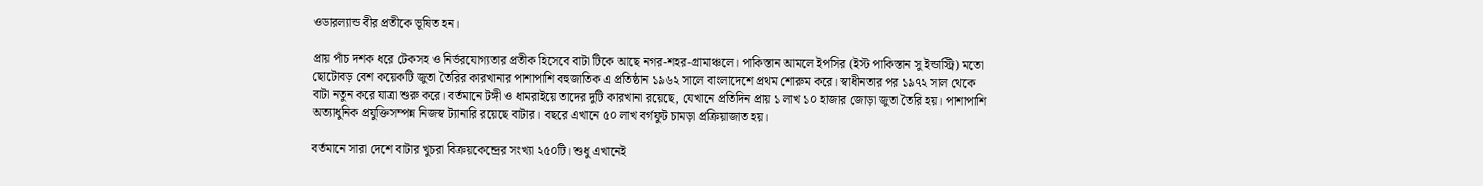ওডারল্যান্ড বীর প্রতীকে ভূষিত হন।

প্রায় পাঁচ দশক ধরে টেকসহ ও নির্ভরযোগ্যতার প্রতীক হিসেবে বাটা টিকে আছে নগর-শহর-গ্রামাঞ্চলে। পাকিস্তান আমলে ইপসির (ইস্ট পাকিস্তান সু ইন্ডাস্ট্রি) মতো ছোটোবড় বেশ কয়েকটি জুতা তৈরির কারখানার পাশাপাশি বহুজাতিক এ প্রতিষ্ঠান ১৯৬২ সালে বাংলাদেশে প্রথম শোরুম করে। স্বাধীনতার পর ১৯৭২ সাল থেকে বাটা নতুন করে যাত্রা শুরু করে। বর্তমানে টঙ্গী ও ধামরাইয়ে তাদের দুটি কারখানা রয়েছে, যেখানে প্রতিদিন প্রায় ১ লাখ ১০ হাজার জোড়া জুতা তৈরি হয়। পাশাপাশি অত্যাধুনিক প্রযুক্তিসম্পন্ন নিজস্ব ট্যানারি রয়েছে বাটার। বছরে এখানে ৫০ লাখ বর্গফুট চামড়া প্রক্রিয়াজাত হয়।

বর্তমানে সারা দেশে বাটার খুচরা বিক্রয়কেন্দ্রের সংখ্যা ২৫০টি। শুধু এখানেই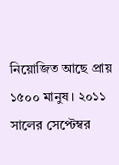নিয়োজিত আছে প্রায় ১৫০০ মানুষ। ২০১১ সালের সেপ্টেম্বর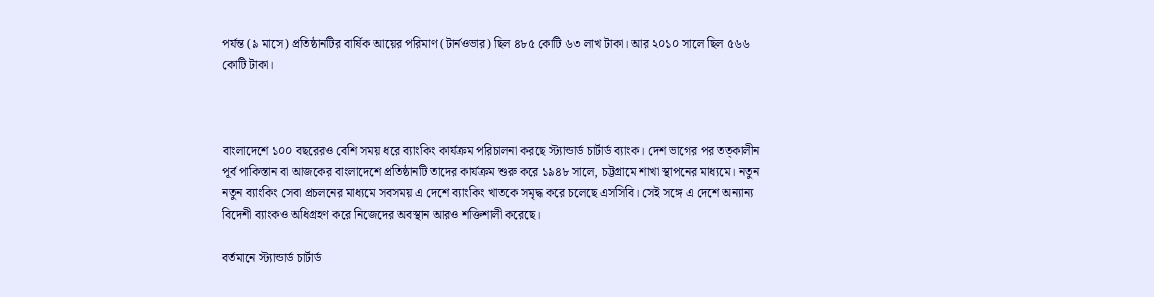পর্যন্ত (৯ মাসে) প্রতিষ্ঠানটির বার্ষিক আয়ের পরিমাণ (টার্নওভার) ছিল ৪৮৫ কোটি ৬৩ লাখ টাকা। আর ২০১০ সালে ছিল ৫৬৬ কোটি টাকা।



বাংলাদেশে ১০০ বছরেরও বেশি সময় ধরে ব্যাংকিং কার্যক্রম পরিচালনা করছে স্ট্যান্ডার্ড চার্টার্ড ব্যাংক। দেশ ভাগের পর তত্কালীন পূর্ব পাকিস্তান বা আজকের বাংলাদেশে প্রতিষ্ঠানটি তাদের কার্যক্রম শুরু করে ১৯৪৮ সালে, চট্টগ্রামে শাখা স্থাপনের মাধ্যমে। নতুন নতুন ব্যাংকিং সেবা প্রচলনের মাধ্যমে সবসময় এ দেশে ব্যাংকিং খাতকে সমৃদ্ধ করে চলেছে এসসিবি। সেই সঙ্গে এ দেশে অন্যান্য বিদেশী ব্যাংকও অধিগ্রহণ করে নিজেদের অবস্থান আরও শক্তিশালী করেছে।

বর্তমানে স্ট্যান্ডার্ড চার্টার্ড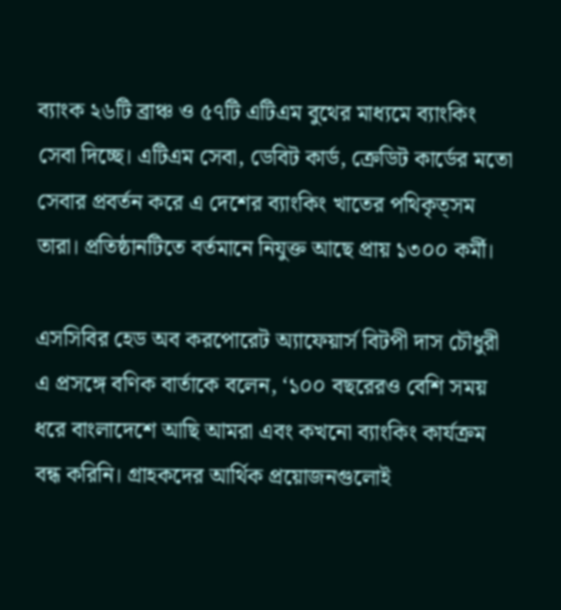ব্যাংক ২৬টি ব্রাঞ্চ ও ৫৭টি এটিএম বুথের মাধ্যমে ব্যাংকিং সেবা দিচ্ছে। এটিএম সেবা, ডেবিট কার্ড, ক্রেডিট কার্ডের মতো সেবার প্রবর্তন করে এ দেশের ব্যাংকিং খাতের পথিকৃত্সম তারা। প্রতিষ্ঠানটিতে বর্তমানে নিযুক্ত আছে প্রায় ১৩০০ কর্মী।

এসসিবির হেড অব করপোরেট অ্যাফেয়ার্স বিটপী দাস চৌধুরী এ প্রসঙ্গে বণিক বার্তাকে বলেন, ‘১০০ বছরেরও বেশি সময় ধরে বাংলাদেশে আছি আমরা এবং কখনো ব্যাংকিং কার্যক্রম বন্ধ করিনি। গ্রাহকদের আর্থিক প্রয়োজনগুলোই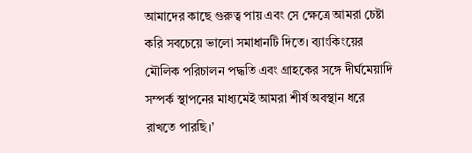আমাদের কাছে গুরুত্ব পায় এবং সে ক্ষেত্রে আমরা চেষ্টা করি সবচেয়ে ভালো সমাধানটি দিতে। ব্যাংকিংয়ের মৌলিক পরিচালন পদ্ধতি এবং গ্রাহকের সঙ্গে দীর্ঘমেয়াদি সম্পর্ক স্থাপনের মাধ্যমেই আমরা শীর্ষ অবস্থান ধরে রাখতে পারছি।’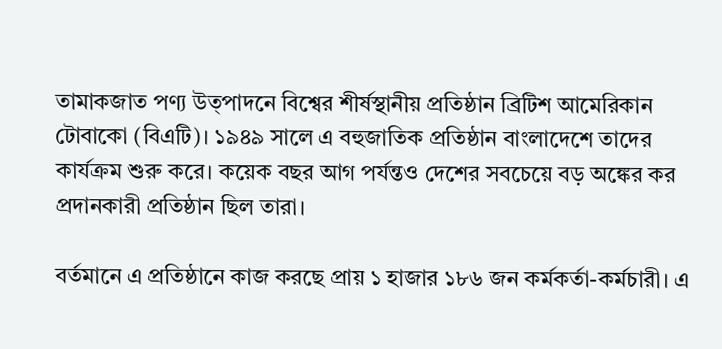তামাকজাত পণ্য উত্পাদনে বিশ্বের শীর্ষস্থানীয় প্রতিষ্ঠান ব্রিটিশ আমেরিকান টোবাকো (বিএটি)। ১৯৪৯ সালে এ বহুজাতিক প্রতিষ্ঠান বাংলাদেশে তাদের কার্যক্রম শুরু করে। কয়েক বছর আগ পর্যন্তও দেশের সবচেয়ে বড় অঙ্কের কর প্রদানকারী প্রতিষ্ঠান ছিল তারা।

বর্তমানে এ প্রতিষ্ঠানে কাজ করছে প্রায় ১ হাজার ১৮৬ জন কর্মকর্তা-কর্মচারী। এ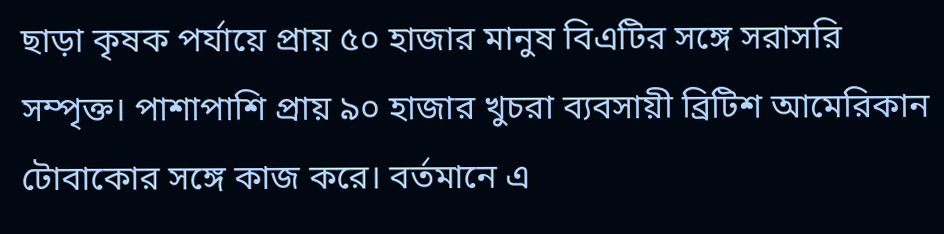ছাড়া কৃষক পর্যায়ে প্রায় ৫০ হাজার মানুষ বিএটির সঙ্গে সরাসরি সম্পৃক্ত। পাশাপাশি প্রায় ৯০ হাজার খুচরা ব্যবসায়ী ব্রিটিশ আমেরিকান টোবাকোর সঙ্গে কাজ করে। বর্তমানে এ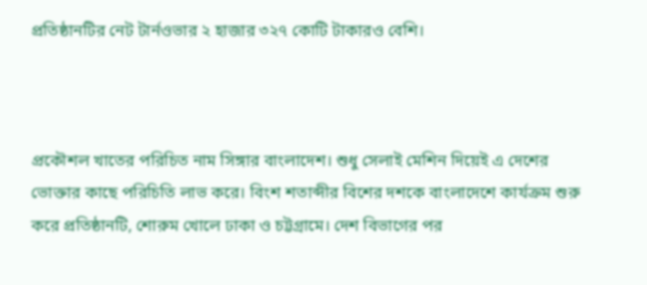প্রতিষ্ঠানটির নেট টার্নওভার ২ হাজার ৩২৭ কোটি টাকারও বেশি।



প্রকৌশল খাতের পরিচিত নাম সিঙ্গার বাংলাদেশ। শুধু সেলাই মেশিন দিয়েই এ দেশের ভোক্তার কাছে পরিচিতি লাভ করে। বিংশ শতাব্দীর বিশের দশকে বাংলাদেশে কার্যক্রম শুরু করে প্রতিষ্ঠানটি, শোরুম খোলে ঢাকা ও চট্টগ্রামে। দেশ বিভাগের পর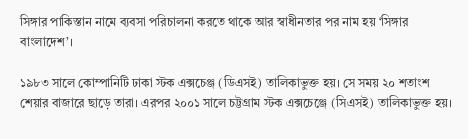সিঙ্গার পাকিস্তান নামে ব্যবসা পরিচালনা করতে থাকে আর স্বাধীনতার পর নাম হয় ‘সিঙ্গার বাংলাদেশ’।

১৯৮৩ সালে কোম্পানিটি ঢাকা স্টক এক্সচেঞ্জ (ডিএসই) তালিকাভুক্ত হয়। সে সময় ২০ শতাংশ শেয়ার বাজারে ছাড়ে তারা। এরপর ২০০১ সালে চট্টগ্রাম স্টক এক্সচেঞ্জে (সিএসই) তালিকাভুক্ত হয়।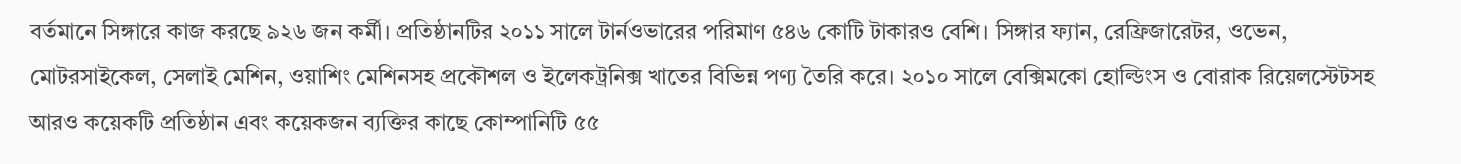বর্তমানে সিঙ্গারে কাজ করছে ৯২৬ জন কর্মী। প্রতিষ্ঠানটির ২০১১ সালে টার্নওভারের পরিমাণ ৫৪৬ কোটি টাকারও বেশি। সিঙ্গার ফ্যান, রেফ্রিজারেটর, ওভেন, মোটরসাইকেল, সেলাই মেশিন, ওয়াশিং মেশিনসহ প্রকৌশল ও ইলেকট্রনিক্স খাতের বিভিন্ন পণ্য তৈরি করে। ২০১০ সালে বেক্সিমকো হোল্ডিংস ও বোরাক রিয়েলস্টেটসহ আরও কয়েকটি প্রতিষ্ঠান এবং কয়েকজন ব্যক্তির কাছে কোম্পানিটি ৫৫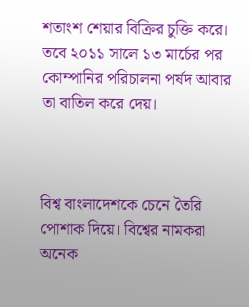শতাংশ শেয়ার বিক্রির চুক্তি করে। তবে ২০১১ সালে ১৩ মার্চের পর কোম্পানির পরিচালনা পর্ষদ আবার তা বাতিল করে দেয়।



বিশ্ব বাংলাদেশকে চেনে তৈরি পোশাক দিয়ে। বিশ্বের নামকরা অনেক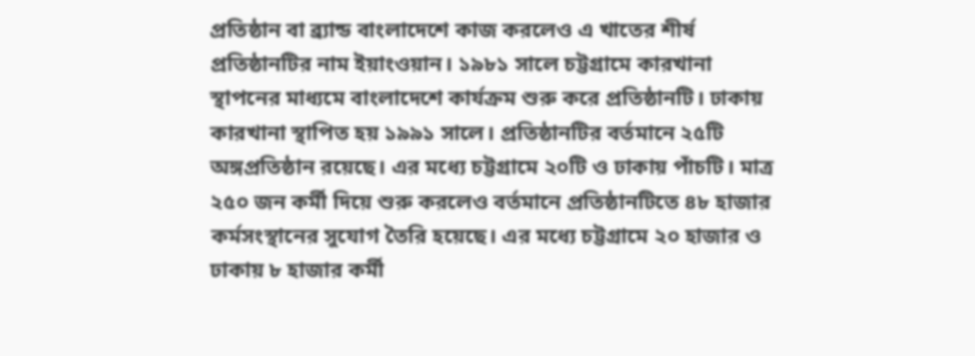প্রতিষ্ঠান বা ব্র্যান্ড বাংলাদেশে কাজ করলেও এ খাতের শীর্ষ প্রতিষ্ঠানটির নাম ইয়াংওয়ান। ১৯৮১ সালে চট্টগ্রামে কারখানা স্থাপনের মাধ্যমে বাংলাদেশে কার্যক্রম শুরু করে প্রতিষ্ঠানটি। ঢাকায় কারখানা স্থাপিত হয় ১৯৯১ সালে। প্রতিষ্ঠানটির বর্তমানে ২৫টি অঙ্গপ্রতিষ্ঠান রয়েছে। এর মধ্যে চট্টগ্রামে ২০টি ও ঢাকায় পাঁচটি। মাত্র ২৫০ জন কর্মী দিয়ে শুরু করলেও বর্তমানে প্রতিষ্ঠানটিতে ৪৮ হাজার কর্মসংস্থানের সুযোগ তৈরি হয়েছে। এর মধ্যে চট্টগ্রামে ২০ হাজার ও ঢাকায় ৮ হাজার কর্মী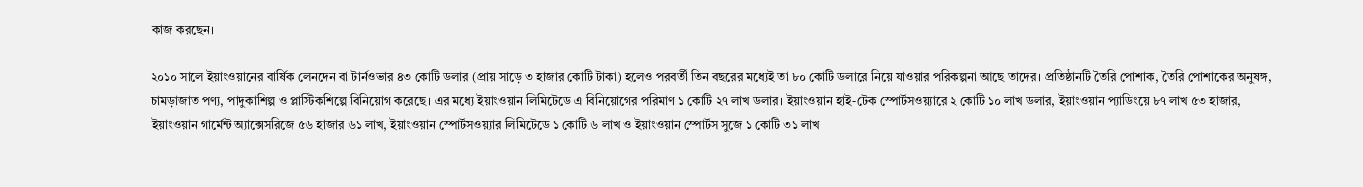কাজ করছেন।

২০১০ সালে ইয়াংওয়ানের বার্ষিক লেনদেন বা টার্নওভার ৪৩ কোটি ডলার (প্রায় সাড়ে ৩ হাজার কোটি টাকা) হলেও পরবর্তী তিন বছরের মধ্যেই তা ৮০ কোটি ডলারে নিয়ে যাওয়ার পরিকল্পনা আছে তাদের। প্রতিষ্ঠানটি তৈরি পোশাক, তৈরি পোশাকের অনুষঙ্গ, চামড়াজাত পণ্য, পাদুকাশিল্প ও প্লাস্টিকশিল্পে বিনিয়োগ করেছে। এর মধ্যে ইয়াংওয়ান লিমিটেডে এ বিনিয়োগের পরিমাণ ১ কোটি ২৭ লাখ ডলার। ইয়াংওয়ান হাই-টেক স্পোর্টসওয়্যারে ২ কোটি ১০ লাখ ডলার, ইয়াংওয়ান প্যাডিংয়ে ৮৭ লাখ ৫৩ হাজার, ইয়াংওয়ান গার্মেন্ট অ্যাক্সেসরিজে ৫৬ হাজার ৬১ লাখ, ইয়াংওয়ান স্পোর্টসওয়্যার লিমিটেডে ১ কোটি ৬ লাখ ও ইয়াংওয়ান স্পোর্টস সুজে ১ কোটি ৩১ লাখ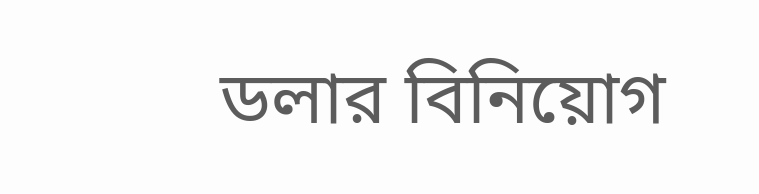ডলার বিনিয়োগ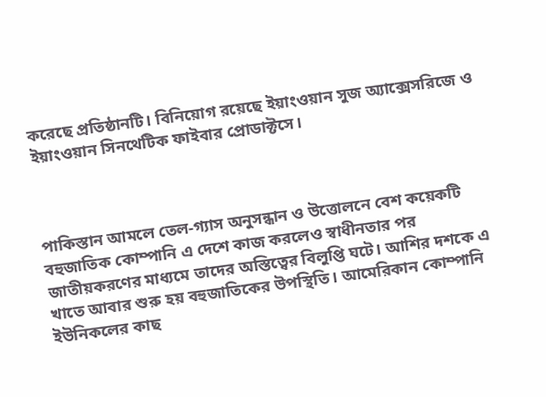করেছে প্রতিষ্ঠানটি। বিনিয়োগ রয়েছে ইয়াংওয়ান সুজ অ্যাক্সেসরিজে ও ইয়াংওয়ান সিনথেটিক ফাইবার প্রোডাক্টসে।



পাকিস্তান আমলে তেল-গ্যাস অনুসন্ধান ও উত্তোলনে বেশ কয়েকটি বহুজাতিক কোম্পানি এ দেশে কাজ করলেও স্বাধীনতার পর জাতীয়করণের মাধ্যমে তাদের অস্তিত্বের বিলুপ্তি ঘটে। আশির দশকে এ খাতে আবার শুরু হয় বহুজাতিকের উপস্থিতি। আমেরিকান কোম্পানি ইউনিকলের কাছ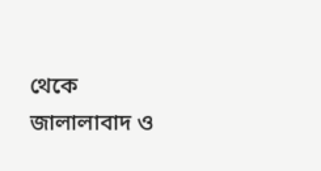থেকে জালালাবাদ ও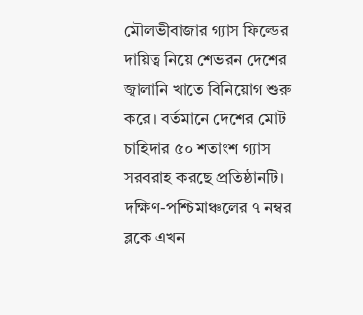মৌলভীবাজার গ্যাস ফিল্ডের দায়িত্ব নিয়ে শেভরন দেশের জ্বালানি খাতে বিনিয়োগ শুরু করে। বর্তমানে দেশের মোট চাহিদার ৫০ শতাংশ গ্যাস সরবরাহ করছে প্রতিষ্ঠানটি। দক্ষিণ-পশ্চিমাঞ্চলের ৭ নম্বর ব্লকে এখন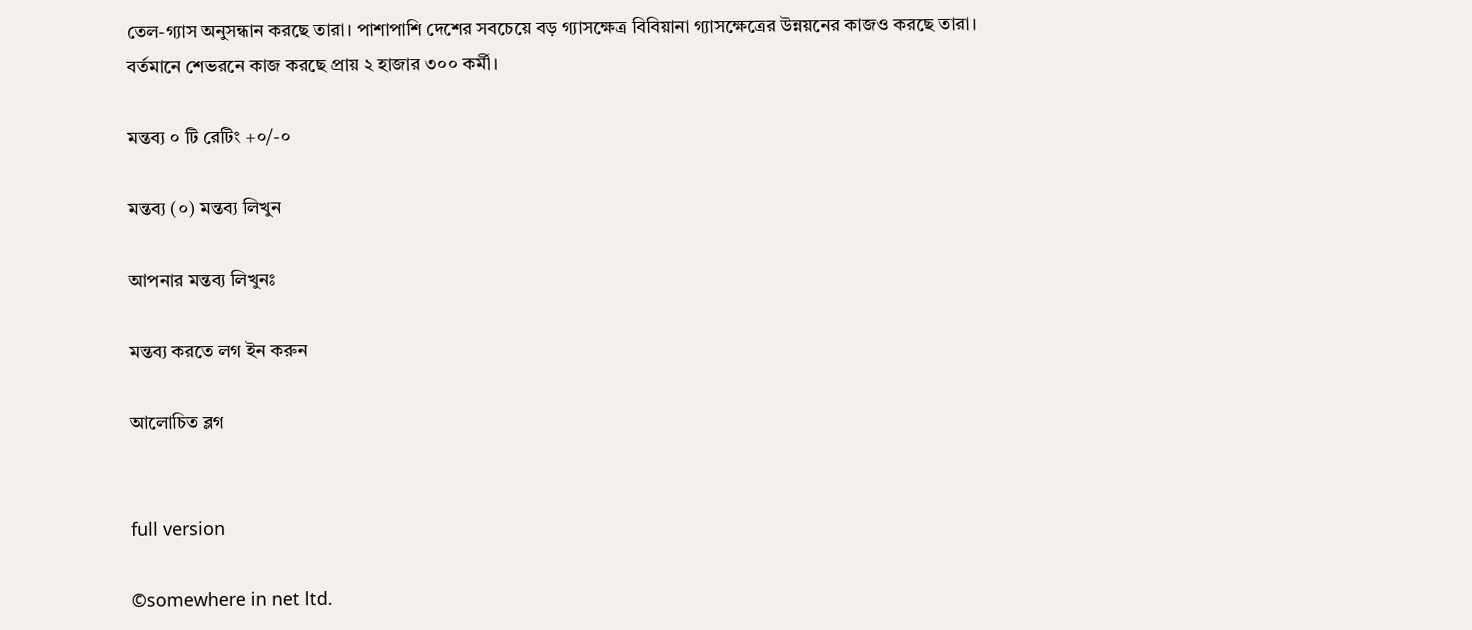তেল-গ্যাস অনুসন্ধান করছে তারা। পাশাপাশি দেশের সবচেয়ে বড় গ্যাসক্ষেত্র বিবিয়ানা গ্যাসক্ষেত্রের উন্নয়নের কাজও করছে তারা। বর্তমানে শেভরনে কাজ করছে প্রায় ২ হাজার ৩০০ কর্মী।

মন্তব্য ০ টি রেটিং +০/-০

মন্তব্য (০) মন্তব্য লিখুন

আপনার মন্তব্য লিখুনঃ

মন্তব্য করতে লগ ইন করুন

আলোচিত ব্লগ


full version

©somewhere in net ltd.